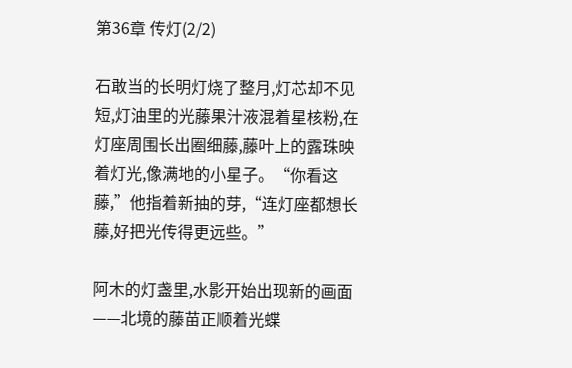第36章 传灯(2/2)

石敢当的长明灯烧了整月,灯芯却不见短,灯油里的光藤果汁液混着星核粉,在灯座周围长出圈细藤,藤叶上的露珠映着灯光,像满地的小星子。“你看这藤,”他指着新抽的芽,“连灯座都想长藤,好把光传得更远些。”

阿木的灯盏里,水影开始出现新的画面——北境的藤苗正顺着光蝶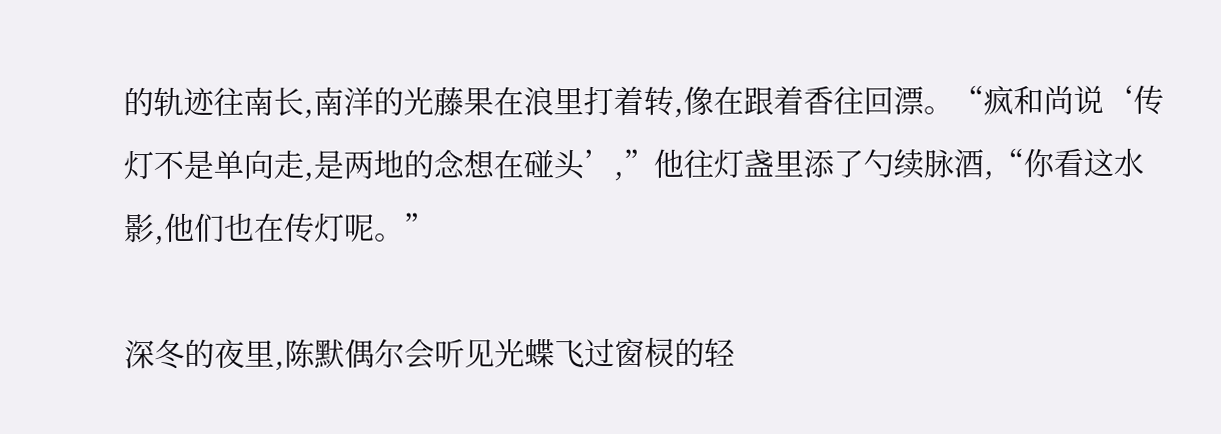的轨迹往南长,南洋的光藤果在浪里打着转,像在跟着香往回漂。“疯和尚说‘传灯不是单向走,是两地的念想在碰头’,”他往灯盏里添了勺续脉酒,“你看这水影,他们也在传灯呢。”

深冬的夜里,陈默偶尔会听见光蝶飞过窗棂的轻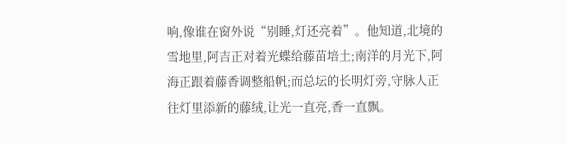响,像谁在窗外说“别睡,灯还亮着”。他知道,北境的雪地里,阿吉正对着光蝶给藤苗培土;南洋的月光下,阿海正跟着藤香调整船帆;而总坛的长明灯旁,守脉人正往灯里添新的藤绒,让光一直亮,香一直飘。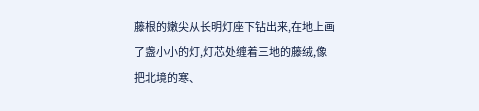藤根的嫩尖从长明灯座下钻出来,在地上画了盏小小的灯,灯芯处缠着三地的藤绒,像把北境的寒、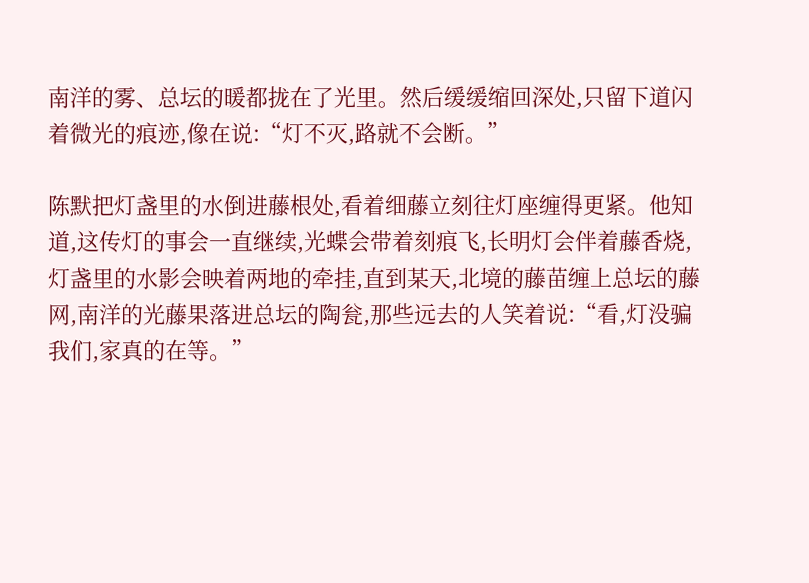南洋的雾、总坛的暖都拢在了光里。然后缓缓缩回深处,只留下道闪着微光的痕迹,像在说:“灯不灭,路就不会断。”

陈默把灯盏里的水倒进藤根处,看着细藤立刻往灯座缠得更紧。他知道,这传灯的事会一直继续,光蝶会带着刻痕飞,长明灯会伴着藤香烧,灯盏里的水影会映着两地的牵挂,直到某天,北境的藤苗缠上总坛的藤网,南洋的光藤果落进总坛的陶瓮,那些远去的人笑着说:“看,灯没骗我们,家真的在等。”